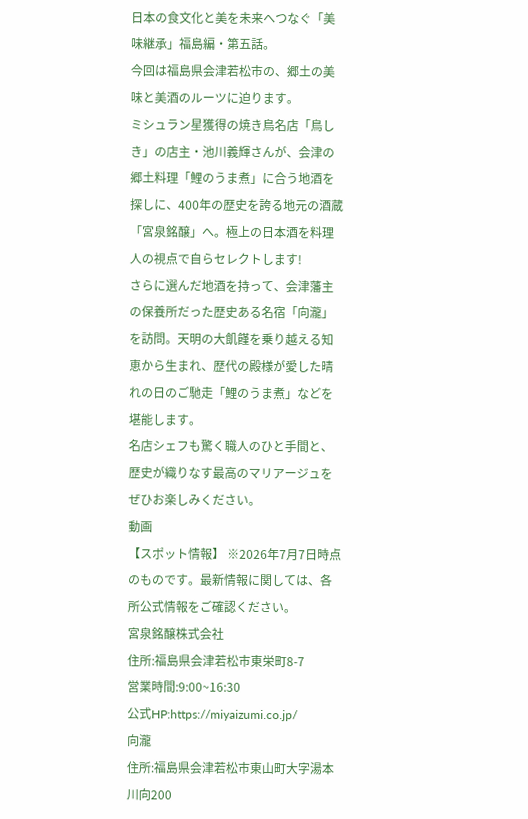日本の食文化と美を未来へつなぐ「美味継承」福島編・第五話。
今回は福島県会津若松市の、郷土の美味と美酒のルーツに迫ります。
ミシュラン星獲得の焼き鳥名店「鳥しき」の店主・池川義輝さんが、会津の郷土料理「鯉のうま煮」に合う地酒を探しに、400年の歴史を誇る地元の酒蔵「宮泉銘醸」へ。極上の日本酒を料理人の視点で自らセレクトします!
さらに選んだ地酒を持って、会津藩主の保養所だった歴史ある名宿「向瀧」を訪問。天明の大飢饉を乗り越える知恵から生まれ、歴代の殿様が愛した晴れの日のご馳走「鯉のうま煮」などを堪能します。
名店シェフも驚く職人のひと手間と、歴史が織りなす最高のマリアージュをぜひお楽しみください。
動画
【スポット情報】 ※2026年7月7日時点のものです。最新情報に関しては、各所公式情報をご確認ください。
宮泉銘醸株式会社
住所:福島県会津若松市東栄町8-7
営業時間:9:00~16:30
公式HP:https://miyaizumi.co.jp/
向瀧
住所:福島県会津若松市東山町大字湯本川向200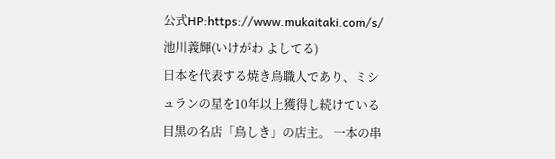公式HP:https://www.mukaitaki.com/s/
池川義輝(いけがわ よしてる)
日本を代表する焼き鳥職人であり、ミシュランの星を10年以上獲得し続けている目黒の名店「鳥しき」の店主。 一本の串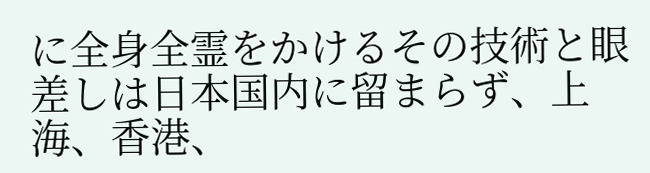に全身全霊をかけるその技術と眼差しは日本国内に留まらず、上海、香港、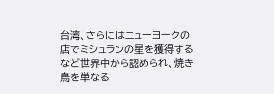台湾、さらにはニューヨークの店でミシュランの星を獲得するなど世界中から認められ、焼き鳥を単なる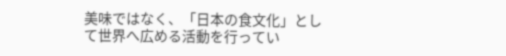美味ではなく、「日本の食文化」として世界へ広める活動を行ってい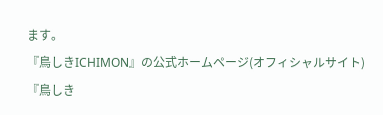ます。
『鳥しきICHIMON』の公式ホームページ(オフィシャルサイト)
『鳥しき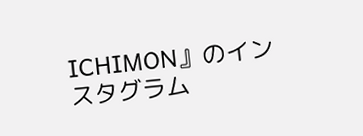ICHIMON』のインスタグラム